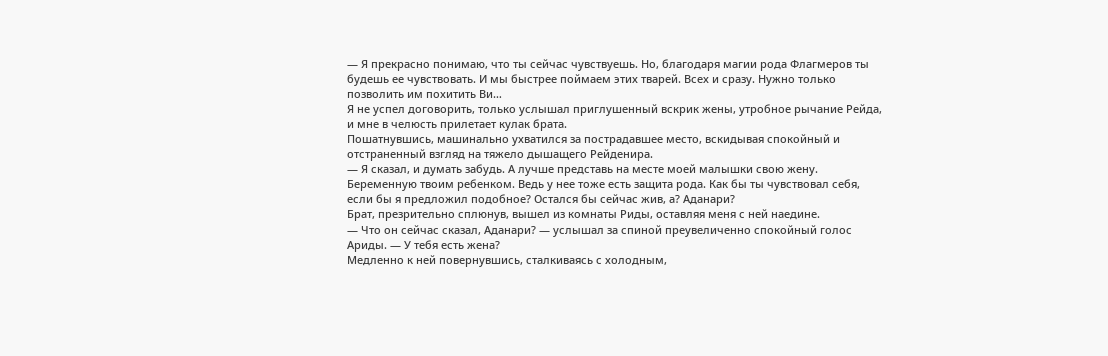— Я прекрасно понимаю, что ты сейчас чувствуешь. Но, благодаря магии рода Флагмеров ты будешь ее чувствовать. И мы быстрее поймаем этих тварей. Всех и сразу. Нужно только позволить им похитить Ви…
Я не успел договорить, только услышал приглушенный вскрик жены, утробное рычание Рейда, и мне в челюсть прилетает кулак брата.
Пошатнувшись, машинально ухватился за пострадавшее место, вскидывая спокойный и отстраненный взгляд на тяжело дышащего Рейденира.
— Я сказал, и думать забудь. А лучше представь на месте моей малышки свою жену. Беременную твоим ребенком. Ведь у нее тоже есть защита рода. Как бы ты чувствовал себя, если бы я предложил подобное? Остался бы сейчас жив, а? Аданари?
Брат, презрительно сплюнув, вышел из комнаты Риды, оставляя меня с ней наедине.
— Что он сейчас сказал, Аданари? — услышал за спиной преувеличенно спокойный голос Ариды. — У тебя есть жена?
Медленно к ней повернувшись, сталкиваясь с холодным,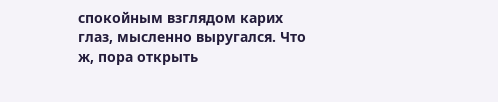спокойным взглядом карих глаз, мысленно выругался. Что ж, пора открыть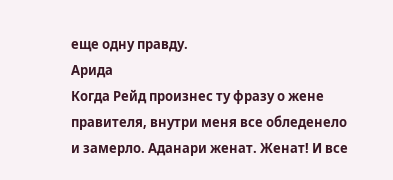еще одну правду.
Арида
Когда Рейд произнес ту фразу о жене правителя, внутри меня все обледенело и замерло. Аданари женат. Женат! И все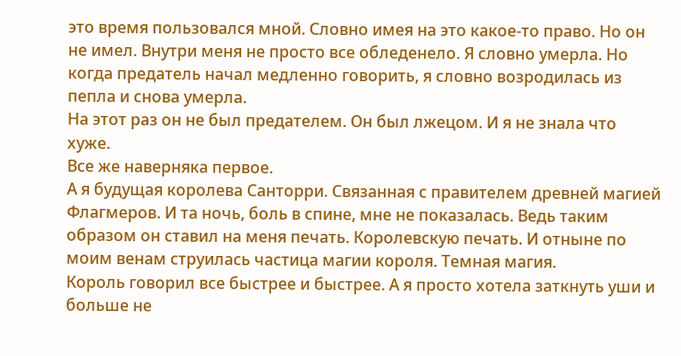это время пользовался мной. Словно имея на это какое-то право. Но он не имел. Внутри меня не просто все обледенело. Я словно умерла. Но когда предатель начал медленно говорить, я словно возродилась из пепла и снова умерла.
На этот раз он не был предателем. Он был лжецом. И я не знала что хуже.
Все же наверняка первое.
А я будущая королева Санторри. Связанная с правителем древней магией Флагмеров. И та ночь, боль в спине, мне не показалась. Ведь таким образом он ставил на меня печать. Королевскую печать. И отныне по моим венам струилась частица магии короля. Темная магия.
Король говорил все быстрее и быстрее. А я просто хотела заткнуть уши и больше не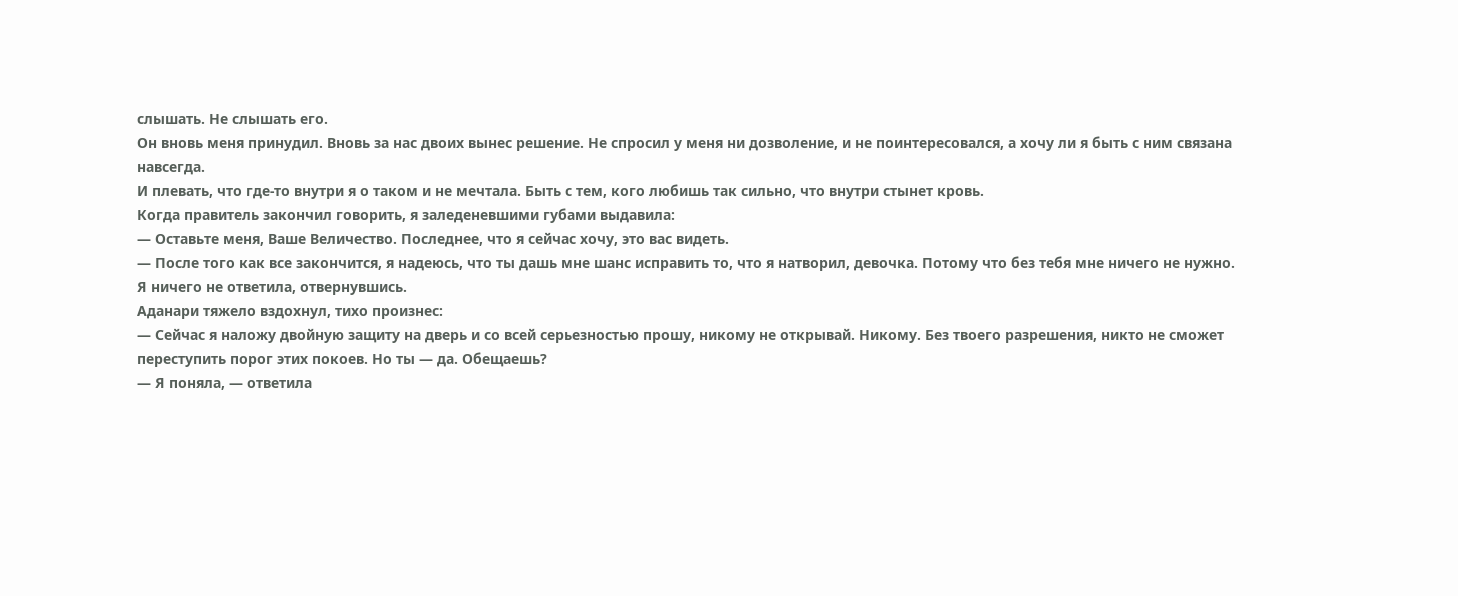слышать. Не слышать его.
Он вновь меня принудил. Вновь за нас двоих вынес решение. Не спросил у меня ни дозволение, и не поинтересовался, а хочу ли я быть с ним связана навсегда.
И плевать, что где-то внутри я о таком и не мечтала. Быть с тем, кого любишь так сильно, что внутри стынет кровь.
Когда правитель закончил говорить, я заледеневшими губами выдавила:
— Оставьте меня, Ваше Величество. Последнее, что я сейчас хочу, это вас видеть.
— После того как все закончится, я надеюсь, что ты дашь мне шанс исправить то, что я натворил, девочка. Потому что без тебя мне ничего не нужно.
Я ничего не ответила, отвернувшись.
Аданари тяжело вздохнул, тихо произнес:
— Сейчас я наложу двойную защиту на дверь и со всей серьезностью прошу, никому не открывай. Никому. Без твоего разрешения, никто не сможет переступить порог этих покоев. Но ты — да. Обещаешь?
— Я поняла, — ответила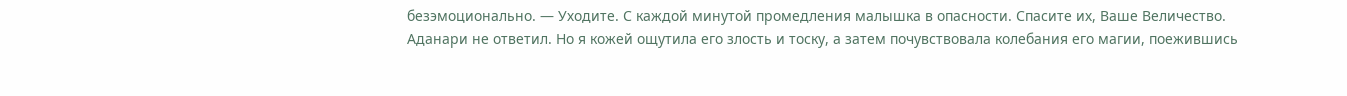безэмоционально. — Уходите. С каждой минутой промедления малышка в опасности. Спасите их, Ваше Величество.
Аданари не ответил. Но я кожей ощутила его злость и тоску, а затем почувствовала колебания его магии, поежившись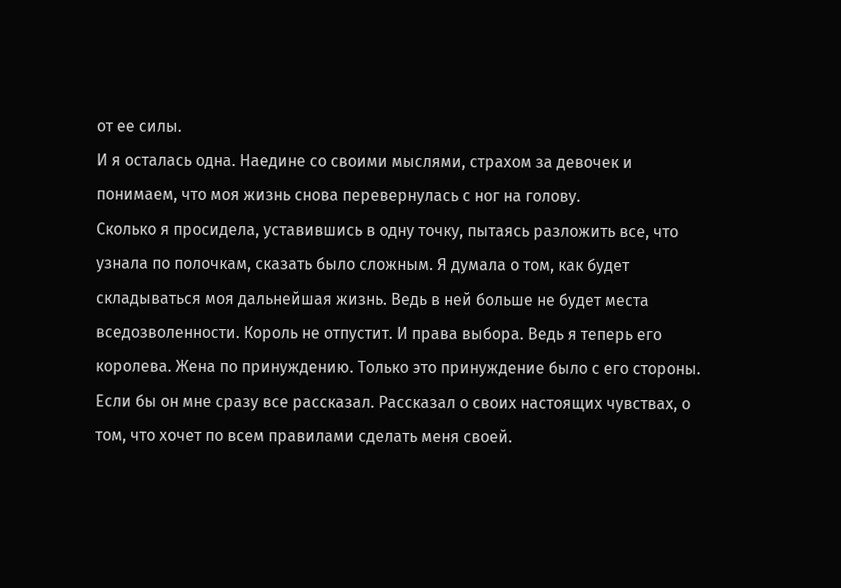от ее силы.
И я осталась одна. Наедине со своими мыслями, страхом за девочек и понимаем, что моя жизнь снова перевернулась с ног на голову.
Сколько я просидела, уставившись в одну точку, пытаясь разложить все, что узнала по полочкам, сказать было сложным. Я думала о том, как будет складываться моя дальнейшая жизнь. Ведь в ней больше не будет места вседозволенности. Король не отпустит. И права выбора. Ведь я теперь его королева. Жена по принуждению. Только это принуждение было с его стороны.
Если бы он мне сразу все рассказал. Рассказал о своих настоящих чувствах, о том, что хочет по всем правилами сделать меня своей.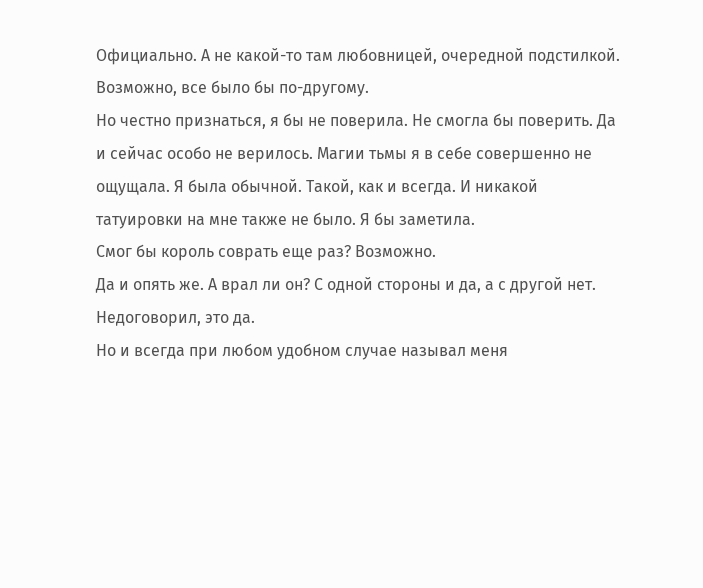Официально. А не какой-то там любовницей, очередной подстилкой. Возможно, все было бы по-другому.
Но честно признаться, я бы не поверила. Не смогла бы поверить. Да и сейчас особо не верилось. Магии тьмы я в себе совершенно не ощущала. Я была обычной. Такой, как и всегда. И никакой татуировки на мне также не было. Я бы заметила.
Смог бы король соврать еще раз? Возможно.
Да и опять же. А врал ли он? С одной стороны и да, а с другой нет. Недоговорил, это да.
Но и всегда при любом удобном случае называл меня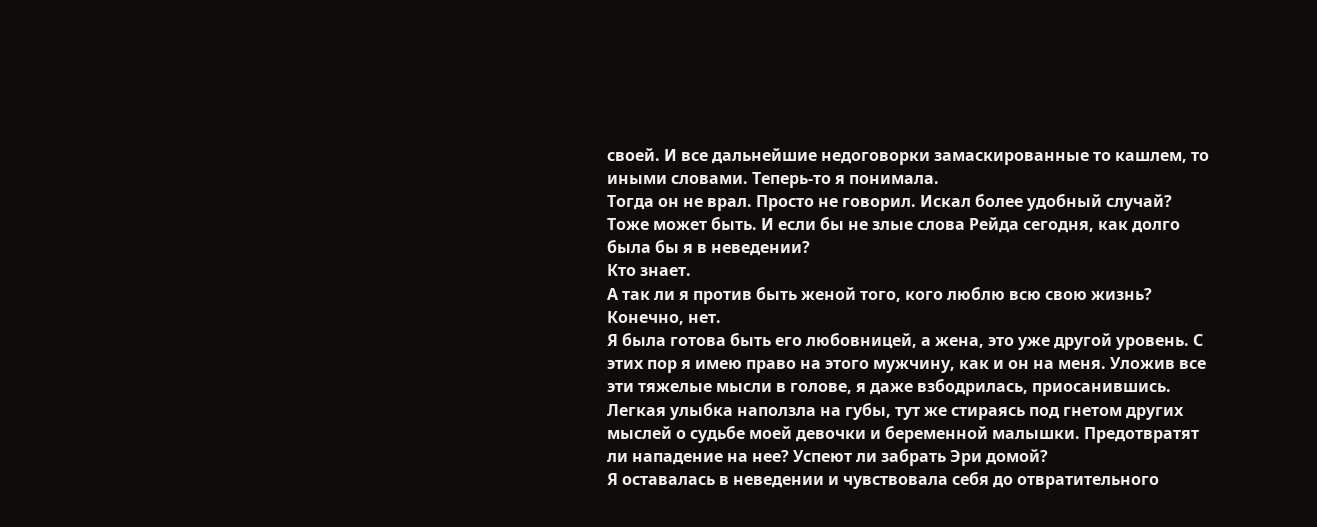своей. И все дальнейшие недоговорки замаскированные то кашлем, то иными словами. Теперь-то я понимала.
Тогда он не врал. Просто не говорил. Искал более удобный случай? Тоже может быть. И если бы не злые слова Рейда сегодня, как долго была бы я в неведении?
Кто знает.
А так ли я против быть женой того, кого люблю всю свою жизнь? Конечно, нет.
Я была готова быть его любовницей, а жена, это уже другой уровень. С этих пор я имею право на этого мужчину, как и он на меня. Уложив все эти тяжелые мысли в голове, я даже взбодрилась, приосанившись.
Легкая улыбка наползла на губы, тут же стираясь под гнетом других мыслей о судьбе моей девочки и беременной малышки. Предотвратят ли нападение на нее? Успеют ли забрать Эри домой?
Я оставалась в неведении и чувствовала себя до отвратительного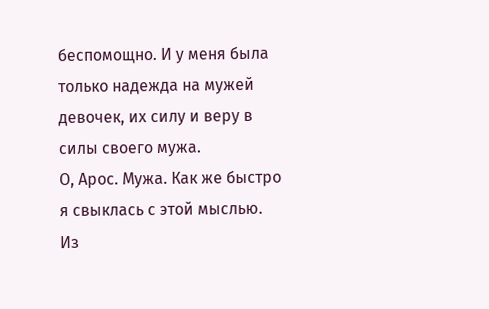беспомощно. И у меня была только надежда на мужей девочек, их силу и веру в силы своего мужа.
О, Арос. Мужа. Как же быстро я свыклась с этой мыслью.
Из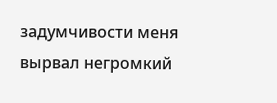задумчивости меня вырвал негромкий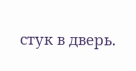стук в дверь.